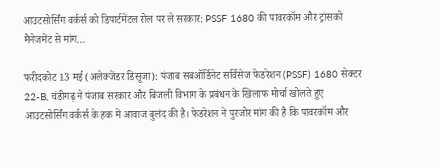आउटसोर्सिंग वर्कर्स को डिपार्टमेंटल रोल पर ले सरकार: PSSF 1680 की पावरकॉम और ट्रांसको मैनेजमेंट से मांग…

फरीदकोट 13 मई (अलेक्जेंडर डिसूजा): पंजाब सबऑर्डिनेट सर्विसेज फेडरेशन (PSSF) 1680 सेक्टर 22-B, चंडीगढ़ ने पंजाब सरकार और बिजली विभाग के प्रबंधन के खिलाफ मोर्चा खोलते हुए आउटसोर्सिंग वर्कर्स के हक में आवाज बुलंद की है। फेडरेशन ने पुरजोर मांग की है कि पावरकॉम और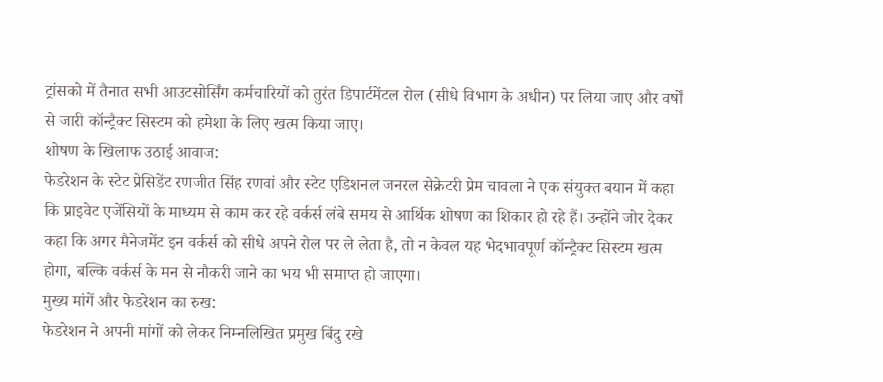ट्रांसको में तैनात सभी आउटसोर्सिंग कर्मचारियों को तुरंत डिपार्टमेंटल रोल (सीधे विभाग के अधीन) पर लिया जाए और वर्षों से जारी कॉन्ट्रैक्ट सिस्टम को हमेशा के लिए खत्म किया जाए।
शोषण के खिलाफ उठाई आवाज:
फेडरेशन के स्टेट प्रेसिडेंट रणजीत सिंह रणवां और स्टेट एडिशनल जनरल सेक्रेटरी प्रेम चावला ने एक संयुक्त बयान में कहा कि प्राइवेट एजेंसियों के माध्यम से काम कर रहे वर्कर्स लंबे समय से आर्थिक शोषण का शिकार हो रहे हैं। उन्होंने जोर देकर कहा कि अगर मैनेजमेंट इन वर्कर्स को सीधे अपने रोल पर ले लेता है, तो न केवल यह भेदभावपूर्ण कॉन्ट्रैक्ट सिस्टम खत्म होगा, बल्कि वर्कर्स के मन से नौकरी जाने का भय भी समाप्त हो जाएगा।
मुख्य मांगें और फेडरेशन का रुख:
फेडरेशन ने अपनी मांगों को लेकर निम्नलिखित प्रमुख बिंदु रखे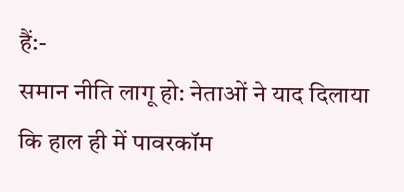हैं:-
समान नीति लागू हो: नेताओं ने याद दिलाया कि हाल ही में पावरकॉम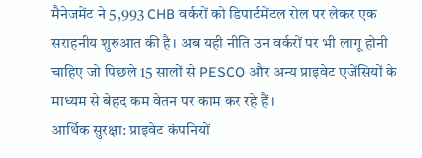मैनेजमेंट ने 5,993 CHB वर्करों को डिपार्टमेंटल रोल पर लेकर एक सराहनीय शुरुआत की है। अब यही नीति उन वर्करों पर भी लागू होनी चाहिए जो पिछले 15 सालों से PESCO और अन्य प्राइवेट एजेंसियों के माध्यम से बेहद कम वेतन पर काम कर रहे हैं।
आर्थिक सुरक्षा: प्राइवेट कंपनियों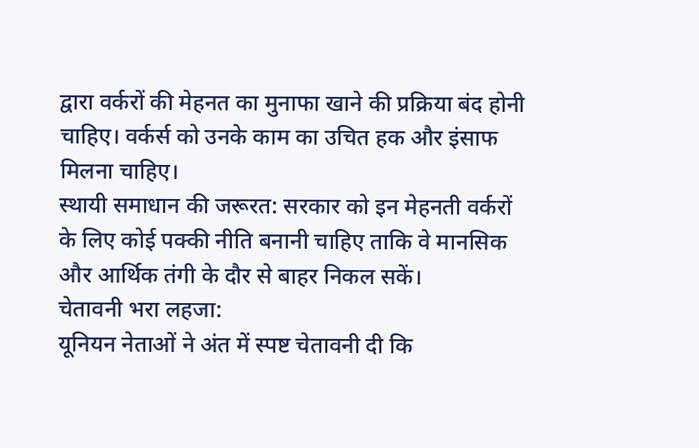द्वारा वर्करों की मेहनत का मुनाफा खाने की प्रक्रिया बंद होनी चाहिए। वर्कर्स को उनके काम का उचित हक और इंसाफ मिलना चाहिए।
स्थायी समाधान की जरूरत: सरकार को इन मेहनती वर्करों के लिए कोई पक्की नीति बनानी चाहिए ताकि वे मानसिक और आर्थिक तंगी के दौर से बाहर निकल सकें।
चेतावनी भरा लहजा:
यूनियन नेताओं ने अंत में स्पष्ट चेतावनी दी कि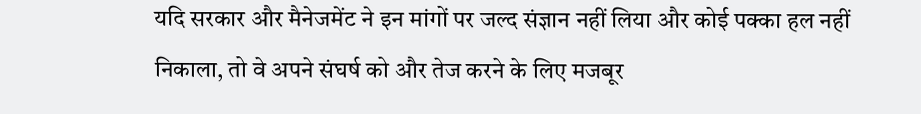यदि सरकार और मैनेजमेंट ने इन मांगों पर जल्द संज्ञान नहीं लिया और कोई पक्का हल नहीं निकाला, तो वे अपने संघर्ष को और तेज करने के लिए मजबूर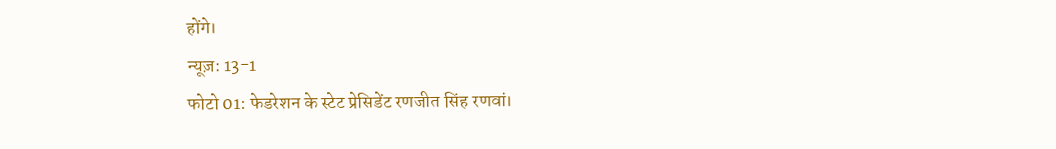होंगे।
न्यूज़: 13-1
फोटो 01: फेडरेशन के स्टेट प्रेसिडेंट रणजीत सिंह रणवां।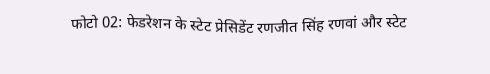फोटो 02: फेडरेशन के स्टेट प्रेसिडेंट रणजीत सिंह रणवां और स्टेट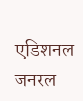एडिशनल जनरल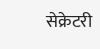सेक्रेटरी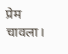प्रेम चावला।